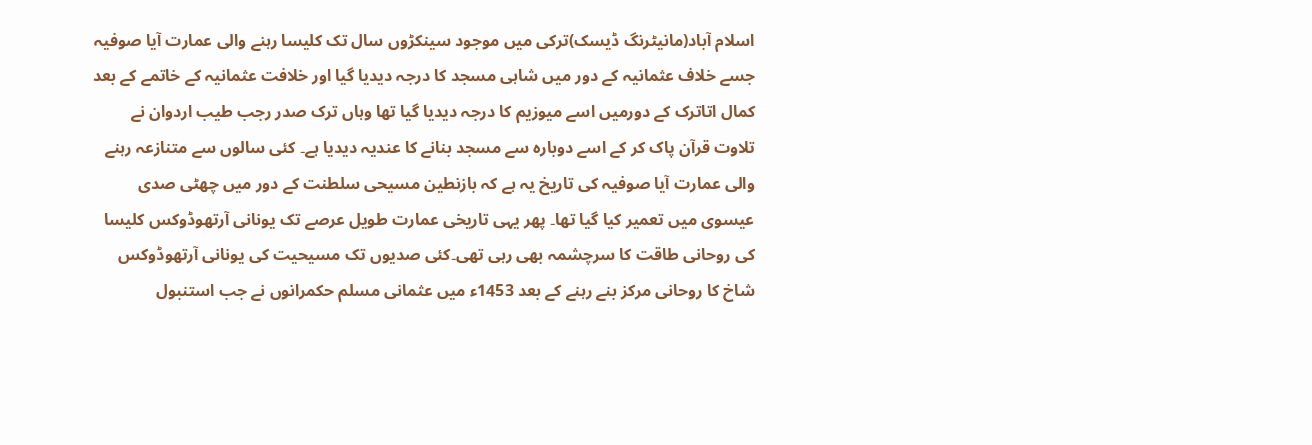اسلام آباد(مانیٹرنگ ڈیسک)ترکی میں موجود سینکڑوں سال تک کلیسا رہنے والی عمارت آیا صوفیہ جسے خلاف عثمانیہ کے دور میں شاہی مسجد کا درجہ دیدیا گیا اور خلافت عثمانیہ کے خاتمے کے بعد کمال اتاترک کے دورمیں اسے میوزیم کا درجہ دیدیا گیا تھا وہاں ترک صدر رجب طیب اردوان نے تلاوت قرآن پاک کر کے اسے دوبارہ سے مسجد بنانے کا عندیہ دیدیا ہے۔ کئی سالوں سے متنازعہ رہنے
والی عمارت آیا صوفیہ کی تاریخ یہ ہے کہ بازنطین مسیحی سلطنت کے دور میں چھٹی صدی عیسوی میں تعمیر کیا گیا تھا۔ پھر یہی تاریخی عمارت طویل عرصے تک یونانی آرتھوڈوکس کلیسا کی روحانی طاقت کا سرچشمہ بھی رہی تھی۔کئی صدیوں تک مسیحیت کی یونانی آرتھوڈوکس شاخ کا روحانی مرکز بنے رہنے کے بعد 1453ء میں عثمانی مسلم حکمرانوں نے جب استنبول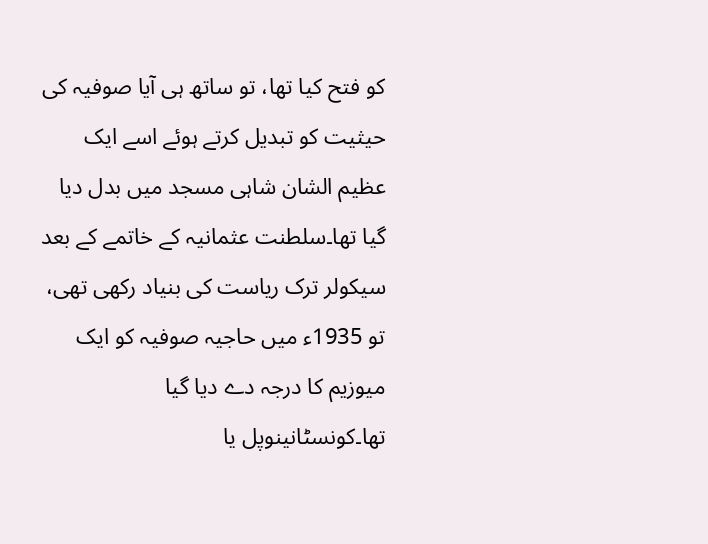کو فتح کیا تھا، تو ساتھ ہی آیا صوفیہ کی حیثیت کو تبدیل کرتے ہوئے اسے ایک عظیم الشان شاہی مسجد میں بدل دیا گیا تھا۔سلطنت عثمانیہ کے خاتمے کے بعد سیکولر ترک ریاست کی بنیاد رکھی تھی، تو 1935ء میں حاجیہ صوفیہ کو ایک میوزیم کا درجہ دے دیا گیا تھا۔کونسٹانینوپل یا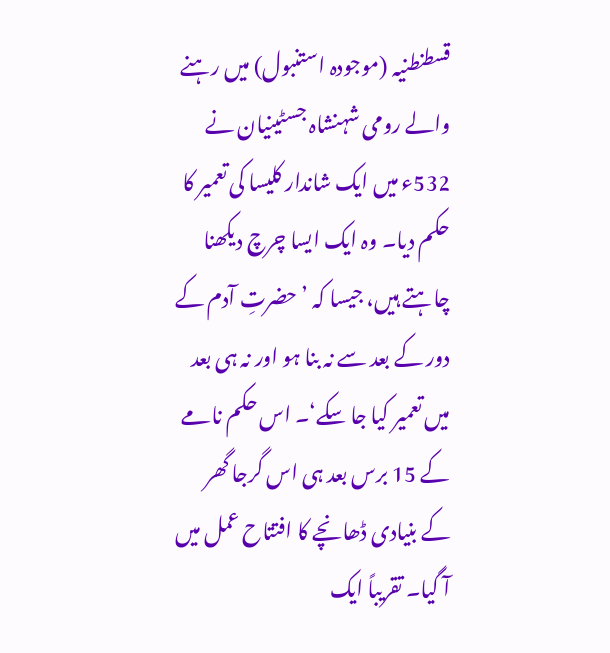قسطنطنیہ (موجودہ استنبول) میں رہنے والے رومی شہنشاہ جسٹینیان نے 532ء میں ایک شاندار کلیسا کی تعمیر کا حکم دیا۔ وہ ایک ایسا چرچ دیکھنا چاہتے ہیں، جیسا کہ ’حضرتِ آدم کے دور کے بعد سے نہ بنا ہو اور نہ ہی بعد میں تعمیر کیا جا سکے‘۔ اس حکم نامے کے 15 برس بعد ہی اس گرجا گھر کے بنیادی ڈھانچے کا افتتاح عمل میں آ گیا۔ تقریباً ایک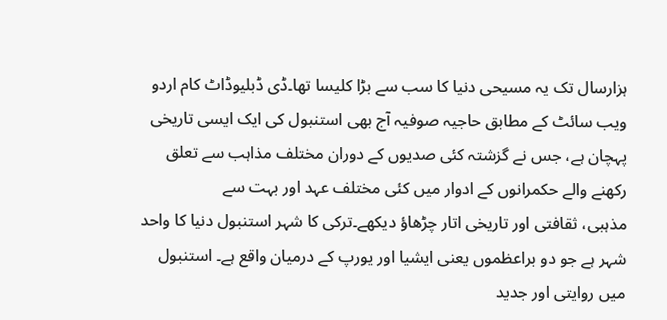ہزارسال تک یہ مسیحی دنیا کا سب سے بڑا کلیسا تھا۔ڈی ڈبلیوڈاٹ کام اردو ویب سائٹ کے مطابق حاجیہ صوفیہ آج بھی استنبول کی ایک ایسی تاریخی پہچان ہے، جس نے گزشتہ کئی صدیوں کے دوران مختلف مذاہب سے تعلق رکھنے والے حکمرانوں کے ادوار میں کئی مختلف عہد اور بہت سے
مذہبی، ثقافتی اور تاریخی اتار چڑھاؤ دیکھے۔ترکی کا شہر استنبول دنیا کا واحد شہر ہے جو دو براعظموں یعنی ایشیا اور یورپ کے درمیان واقع ہے۔ استنبول میں روایتی اور جدید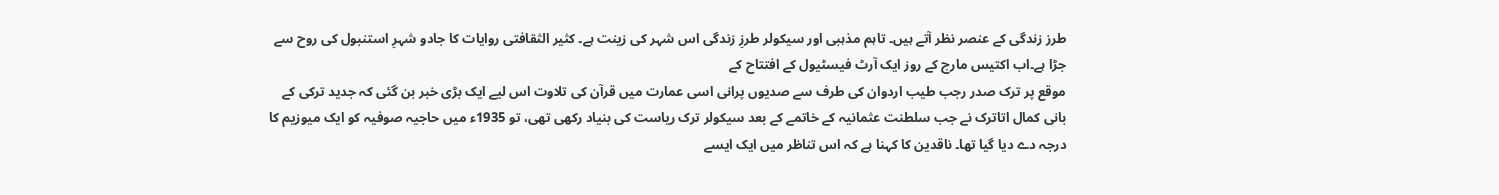طرز زندگی کے عنصر نظر آتے ہیں۔ تاہم مذہبی اور سیکولر طرزِ زندگی اس شہر کی زینت ہے۔ کثیر الثقافتی روایات کا جادو شہرِ استنبول کی روح سے جڑا ہے۔اب اکتیس مارچ کے روز ایک آرٹ فیسٹیول کے افتتاح کے
موقع پر ترک صدر رجب طیب اردوان کی طرف سے صدیوں پرانی اسی عمارت میں قرآن کی تلاوت اس لیے ایک بڑی خبر بن گئی کہ جدید ترکی کے بانی کمال اتاترک نے جب سلطنت عثمانیہ کے خاتمے کے بعد سیکولر ترک ریاست کی بنیاد رکھی تھی، تو 1935ء میں حاجیہ صوفیہ کو ایک میوزیم کا درجہ دے دیا گیا تھا۔ ناقدین کا کہنا ہے کہ اس تناظر میں ایک ایسے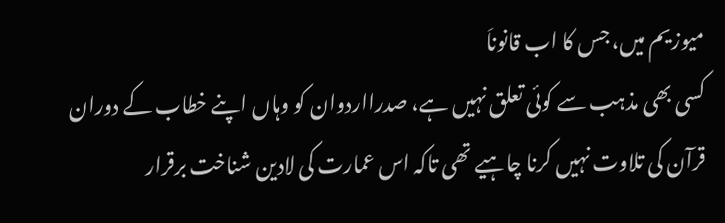میوزیم میں، جس کا اب قانوناَ
کسی بھی مذہب سے کوئی تعلق نہیں ہے، صدرااردوان کو وہاں اپنے خطاب کے دوران قرآن کی تلاوت نہیں کرنا چاہیے تھی تاکہ اس عمارت کی لادین شناخت برقرار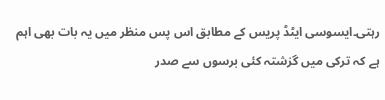رہتی۔ایسوسی ایٹڈ پریس کے مطابق اس پس منظر میں یہ بات بھی اہم ہے کہ ترکی میں گزشتہ کئی برسوں سے صدر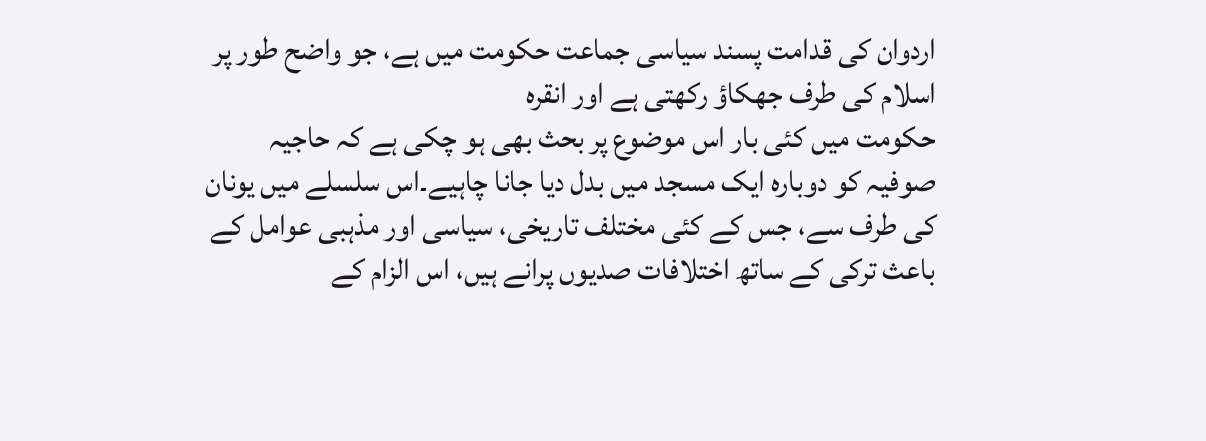اردوان کی قدامت پسند سیاسی جماعت حکومت میں ہے، جو واضح طور پر اسلام کی طرف جھکاؤ رکھتی ہے اور انقرہ
حکومت میں کئی بار اس موضوع پر بحث بھی ہو چکی ہے کہ حاجیہ صوفیہ کو دوبارہ ایک مسجد میں بدل دیا جانا چاہیے۔اس سلسلے میں یونان کی طرف سے، جس کے کئی مختلف تاریخی، سیاسی اور مذہبی عوامل کے باعث ترکی کے ساتھ اختلافات صدیوں پرانے ہیں، اس الزام کے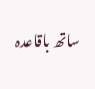ساتھ باقاعدہ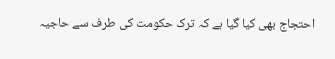احتجاج بھی کیا گیا ہے کہ ترک حکومت کی طرف سے حاجیہ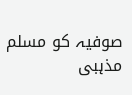صوفیہ کو مسلم مذہبی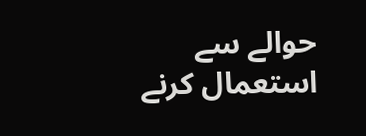حوالے سے استعمال کرنے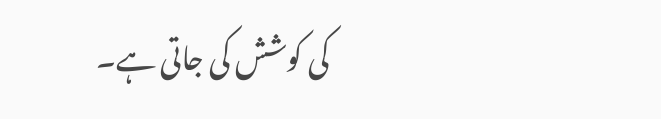کی کوشش کی جاتی ہے۔